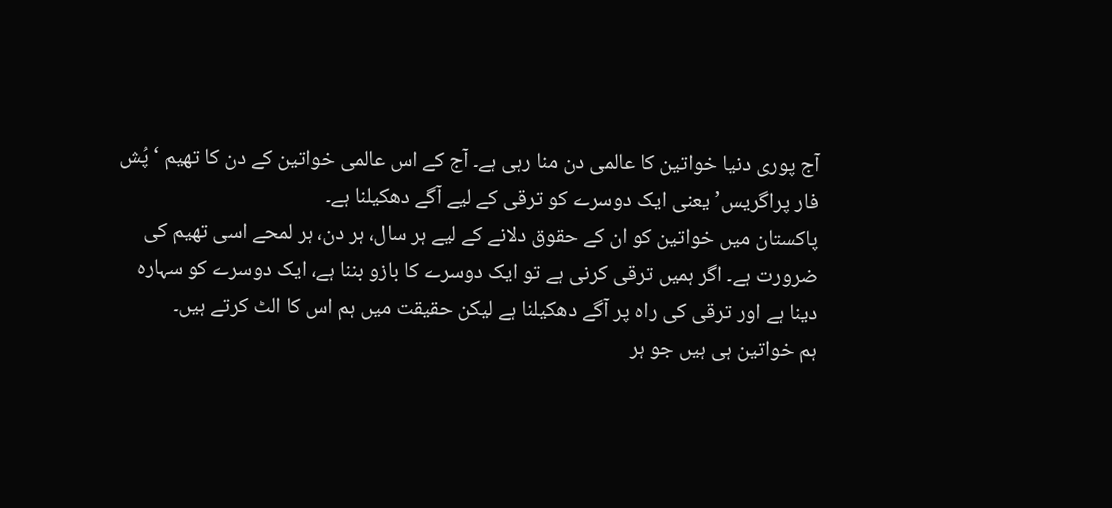آج پوری دنیا خواتین کا عالمی دن منا رہی ہے۔ آج کے اس عالمی خواتین کے دن کا تھیم ‘پُش فار پراگریس’ یعنی ایک دوسرے کو ترقی کے لیے آگے دھکیلنا ہے۔
پاکستان میں خواتین کو ان کے حقوق دلانے کے لیے ہر سال، ہر دن، ہر لمحے اسی تھیم کی ضرورت ہے۔ اگر ہمیں ترقی کرنی ہے تو ایک دوسرے کا بازو بننا ہے، ایک دوسرے کو سہارہ دینا ہے اور ترقی کی راہ پر آگے دھکیلنا ہے لیکن حقیقت میں ہم اس کا الٹ کرتے ہیں۔
ہم خواتین ہی ہیں جو ہر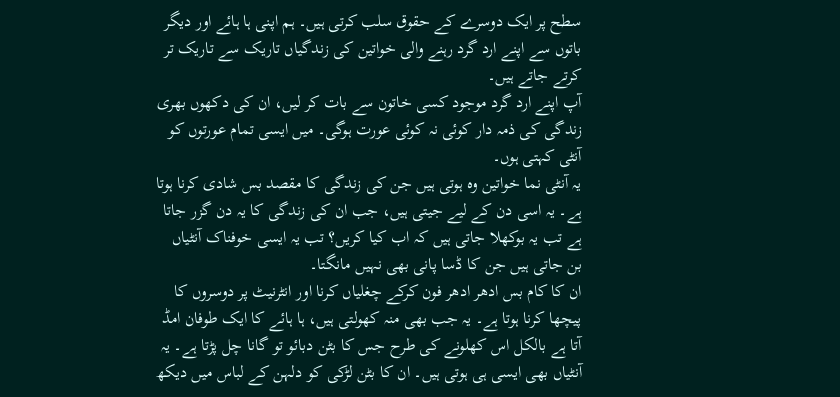سطح پر ایک دوسرے کے حقوق سلب کرتی ہیں۔ ہم اپنی ہا ہائے اور دیگر باتوں سے اپنے ارد گرد رہنے والی خواتین کی زندگیاں تاریک سے تاریک تر کرتے جاتے ہیں۔
آپ اپنے ارد گرد موجود کسی خاتون سے بات کر لیں، ان کی دکھوں بھری زندگی کی ذمہ دار کوئی نہ کوئی عورت ہوگی۔ میں ایسی تمام عورتوں کو آنٹی کہتی ہوں۔
یہ آنٹی نما خواتین وہ ہوتی ہیں جن کی زندگی کا مقصد بس شادی کرنا ہوتا ہے۔ یہ اسی دن کے لیے جیتی ہیں، جب ان کی زندگی کا یہ دن گزر جاتا ہے تب یہ بوکھلا جاتی ہیں کہ اب کیا کریں؟ تب یہ ایسی خوفناک آنٹیاں بن جاتی ہیں جن کا ڈسا پانی بھی نہیں مانگتا۔
ان کا کام بس ادھر ادھر فون کرکے چغلیاں کرنا اور انٹرنیٹ پر دوسروں کا پیچھا کرنا ہوتا ہے۔ یہ جب بھی منہ کھولتی ہیں، ہا ہائے کا ایک طوفان امڈ آتا ہے بالکل اس کھلونے کی طرح جس کا بٹن دبائو تو گانا چل پڑتا ہے۔ یہ آنٹیاں بھی ایسی ہی ہوتی ہیں۔ ان کا بٹن لڑکی کو دلہن کے لباس میں دیکھ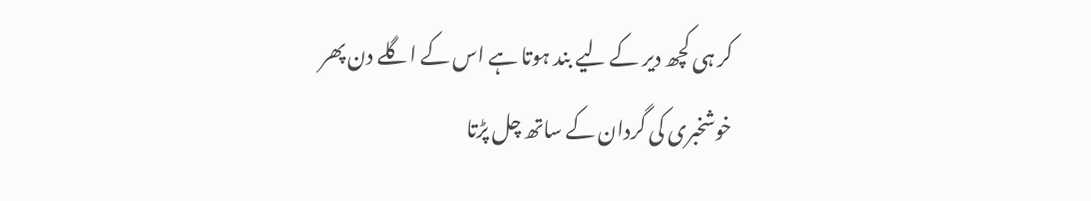کر ہی کچھ دیر کے لیے بند ہوتا ہے اس کے اگلے دن پھر خوشخبری کی گردان کے ساتھ چل پڑتا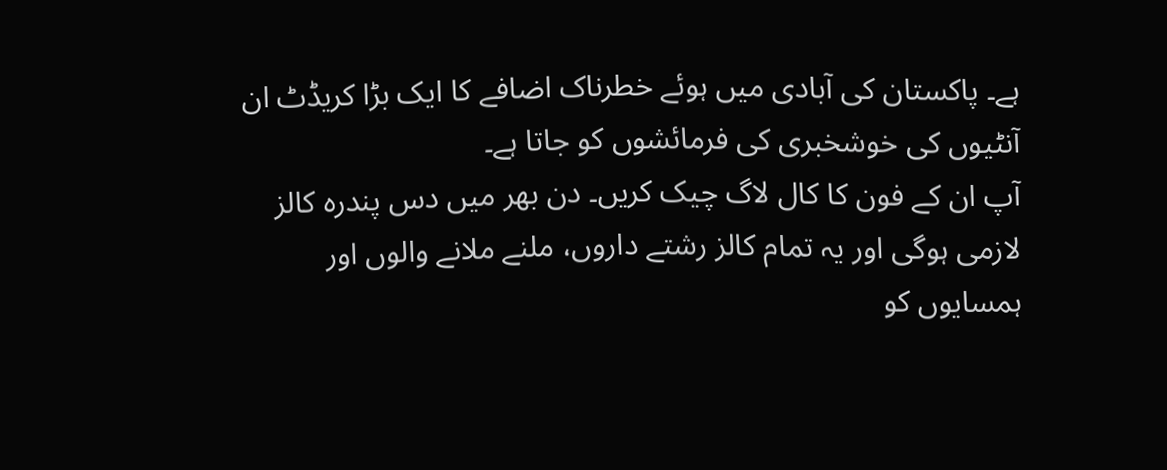ہے۔ پاکستان کی آبادی میں ہوئے خطرناک اضافے کا ایک بڑا کریڈٹ ان آنٹیوں کی خوشخبری کی فرمائشوں کو جاتا ہے۔
آپ ان کے فون کا کال لاگ چیک کریں۔ دن بھر میں دس پندرہ کالز لازمی ہوگی اور یہ تمام کالز رشتے داروں، ملنے ملانے والوں اور ہمسایوں کو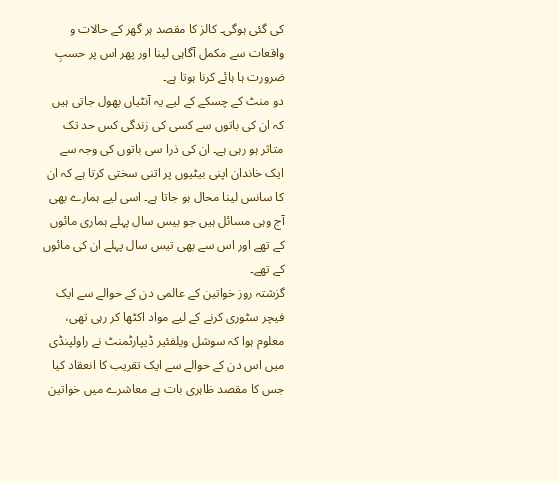کی گئی ہوگی۔ کالز کا مقصد ہر گھر کے حالات و واقعات سے مکمل آگاہی لینا اور پھر اس پر حسبِ ضرورت ہا ہائے کرنا ہوتا ہے۔
دو منٹ کے چسکے کے لیے یہ آنٹیاں بھول جاتی ہیں کہ ان کی باتوں سے کسی کی زندگی کس حد تک متاثر ہو رہی ہے۔ ان کی ذرا سی باتوں کی وجہ سے ایک خاندان اپنی بیٹیوں پر اتنی سختی کرتا ہے کہ ان کا سانس لینا محال ہو جاتا ہے۔ اسی لیے ہمارے بھی آج وہی مسائل ہیں جو بیس سال پہلے ہماری مائوں کے تھے اور اس سے بھی تیس سال پہلے ان کی مائوں کے تھے۔
گزشتہ روز خواتین کے عالمی دن کے حوالے سے ایک فیچر سٹوری کرنے کے لیے مواد اکٹھا کر رہی تھی، معلوم ہوا کہ سوشل ویلفئیر ڈیپارٹمنٹ نے راولپنڈی میں اس دن کے حوالے سے ایک تقریب کا انعقاد کیا جس کا مقصد ظاہری بات ہے معاشرے میں خواتین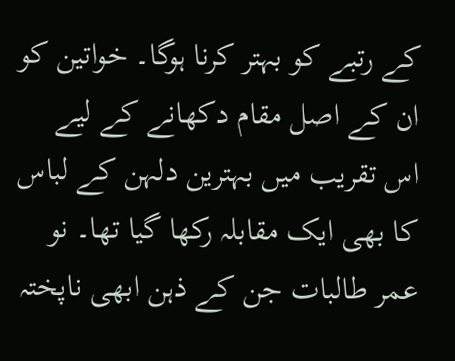کے رتبے کو بہتر کرنا ہوگا۔ خواتین کو ان کے اصل مقام دکھانے کے لیے اس تقریب میں بہترین دلہن کے لباس کا بھی ایک مقابلہ رکھا گیا تھا۔ نو عمر طالبات جن کے ذہن ابھی ناپختہ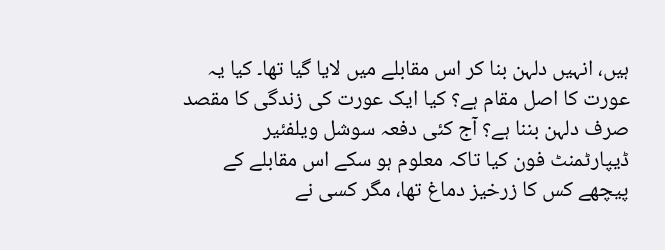ہیں، انہیں دلہن بنا کر اس مقابلے میں لایا گیا تھا۔ کیا یہ عورت کا اصل مقام ہے؟ کیا ایک عورت کی زندگی کا مقصد صرف دلہن بننا ہے؟ آج کئی دفعہ سوشل ویلفئیر ڈیپارٹمنٹ فون کیا تاکہ معلوم ہو سکے اس مقابلے کے پیچھے کس کا زرخیز دماغ تھا، مگر کسی نے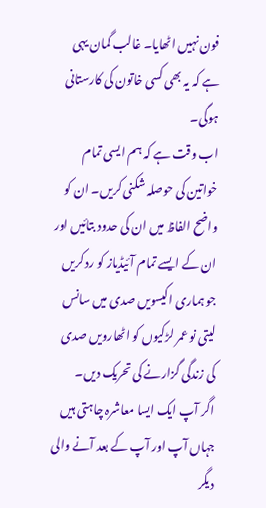فون نہیں اٹھایا۔ غالب گمان یہی ہے کہ یہ بھی کسی خاتون کی کارستانی ہوگی۔
اب وقت ہے کہ ہم ایسی تمام خواتین کی حوصلہ شکنی کریں۔ ان کو واضح الفاظ میں ان کی حدود بتائیں اور ان کے ایسے تمام آئیڈیاز کو رد کریں جو ہماری اکیسویں صدی میں سانس لیتی نو عمر لڑکیوں کو اٹھارویں صدی کی زندگی گزارنے کی تحریک دیں۔
اگر آپ ایک ایسا معاشرہ چاہتی ہیں جہاں آپ اور آپ کے بعد آنے والی دیگر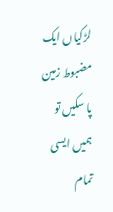لڑکیاں ایک مضبوط زمین پا سکیں تو ہمیں ایسی تمام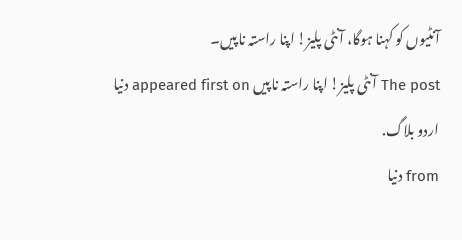آنٹیوں کو کہنا ہوگا، آنٹی پلیز! اپنا راستہ ناپیں۔
The post آنٹی پلیز! اپنا راستہ ناپیں appeared first on دنیا اردو بلاگ.
from دنیا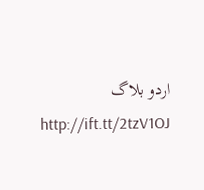اردو بلاگ http://ift.tt/2tzV1OJ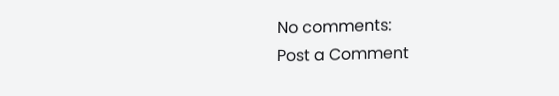No comments:
Post a Comment